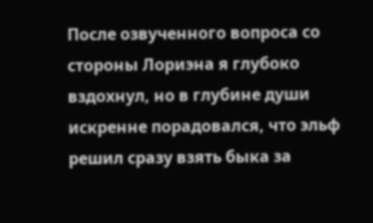После озвученного вопроса со стороны Лориэна я глубоко вздохнул, но в глубине души искренне порадовался, что эльф решил сразу взять быка за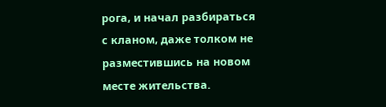рога, и начал разбираться с кланом, даже толком не разместившись на новом месте жительства.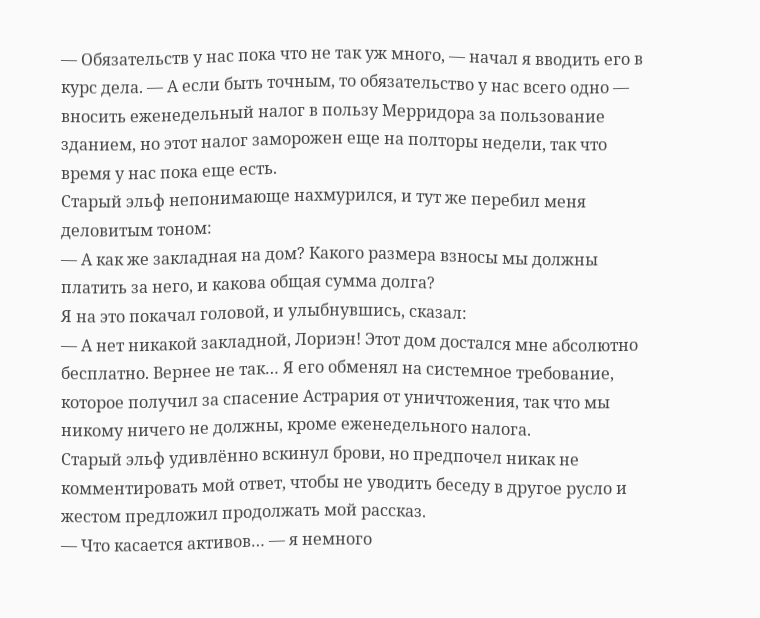— Обязательств у нас пока что не так уж много, — начал я вводить его в курс дела. — А если быть точным, то обязательство у нас всего одно — вносить еженедельный налог в пользу Мерридора за пользование зданием, но этот налог заморожен еще на полторы недели, так что время у нас пока еще есть.
Старый эльф непонимающе нахмурился, и тут же перебил меня деловитым тоном:
— А как же закладная на дом? Какого размера взносы мы должны платить за него, и какова общая сумма долга?
Я на это покачал головой, и улыбнувшись, сказал:
— А нет никакой закладной, Лориэн! Этот дом достался мне абсолютно бесплатно. Вернее не так… Я его обменял на системное требование, которое получил за спасение Астрария от уничтожения, так что мы никому ничего не должны, кроме еженедельного налога.
Старый эльф удивлённо вскинул брови, но предпочел никак не комментировать мой ответ, чтобы не уводить беседу в другое русло и жестом предложил продолжать мой рассказ.
— Что касается активов… — я немного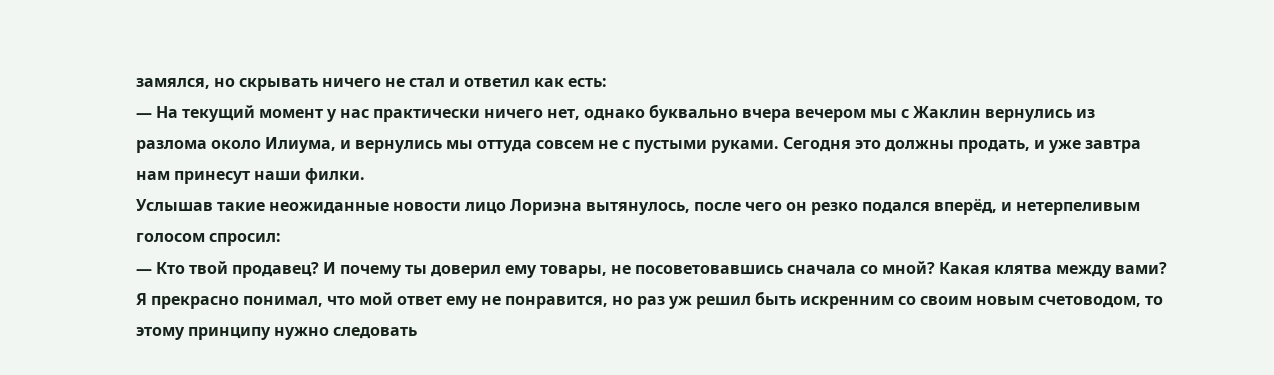замялся, но скрывать ничего не стал и ответил как есть:
— На текущий момент у нас практически ничего нет, однако буквально вчера вечером мы с Жаклин вернулись из разлома около Илиума, и вернулись мы оттуда совсем не с пустыми руками. Сегодня это должны продать, и уже завтра нам принесут наши филки.
Услышав такие неожиданные новости лицо Лориэна вытянулось, после чего он резко подался вперёд, и нетерпеливым голосом спросил:
— Кто твой продавец? И почему ты доверил ему товары, не посоветовавшись сначала со мной? Какая клятва между вами?
Я прекрасно понимал, что мой ответ ему не понравится, но раз уж решил быть искренним со своим новым счетоводом, то этому принципу нужно следовать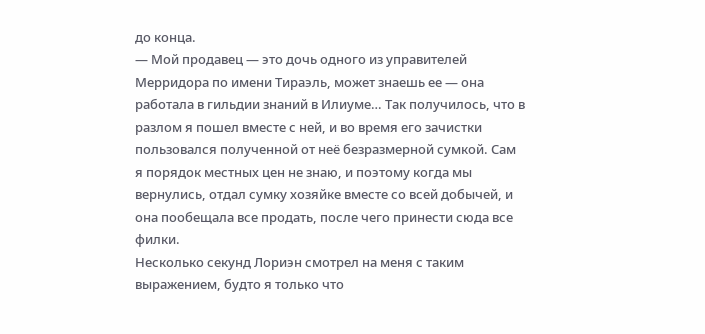до конца.
— Мой продавец — это дочь одного из управителей Мерридора по имени Тираэль, может знаешь ее — она работала в гильдии знаний в Илиуме… Так получилось, что в разлом я пошел вместе с ней, и во время его зачистки пользовался полученной от неё безразмерной сумкой. Сам я порядок местных цен не знаю, и поэтому когда мы вернулись, отдал сумку хозяйке вместе со всей добычей, и она пообещала все продать, после чего принести сюда все филки.
Несколько секунд Лориэн смотрел на меня с таким выражением, будто я только что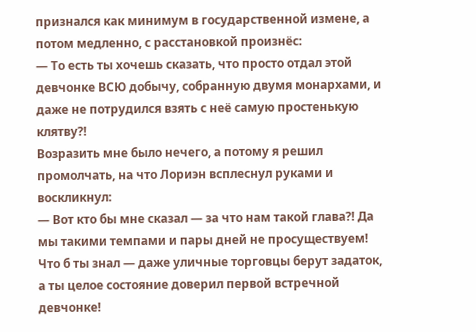признался как минимум в государственной измене, а потом медленно, с расстановкой произнёс:
— То есть ты хочешь сказать, что просто отдал этой девчонке ВСЮ добычу, собранную двумя монархами, и даже не потрудился взять с неё самую простенькую клятву⁈
Возразить мне было нечего, а потому я решил промолчать, на что Лориэн всплеснул руками и воскликнул:
— Вот кто бы мне сказал — за что нам такой глава⁈ Да мы такими темпами и пары дней не просуществуем! Что б ты знал — даже уличные торговцы берут задаток, а ты целое состояние доверил первой встречной девчонке!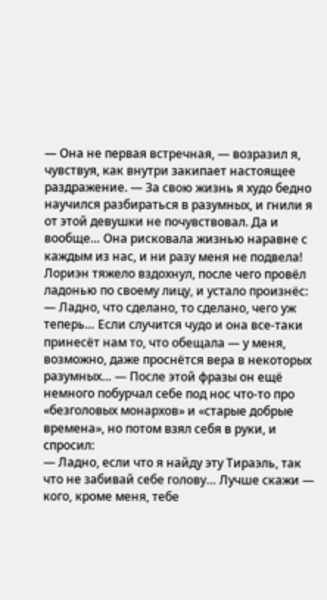— Она не первая встречная, — возразил я, чувствуя, как внутри закипает настоящее раздражение. — За свою жизнь я худо бедно научился разбираться в разумных, и гнили я от этой девушки не почувствовал. Да и вообще… Она рисковала жизнью наравне с каждым из нас, и ни разу меня не подвела!
Лориэн тяжело вздохнул, после чего провёл ладонью по своему лицу, и устало произнёс:
— Ладно, что сделано, то сделано, чего уж теперь… Если случится чудо и она все-таки принесёт нам то, что обещала — у меня, возможно, даже проснётся вера в некоторых разумных… — После этой фразы он ещё немного побурчал себе под нос что-то про «безголовых монархов» и «старые добрые времена», но потом взял себя в руки, и спросил:
— Ладно, если что я найду эту Тираэль, так что не забивай себе голову… Лучше скажи — кого, кроме меня, тебе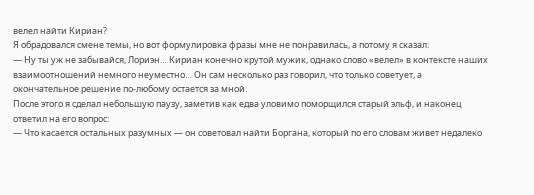велел найти Кириан?
Я обрадовался смене темы, но вот формулировка фразы мне не понравилась, а потому я сказал:
— Ну ты уж не забывайся, Лориэн… Кириан конечно крутой мужик, однако слово «велел» в контексте наших взаимоотношений немного неуместно… Он сам несколько раз говорил, что только советует, а окончательное решение по-любому остается за мной.
После этого я сделал небольшую паузу, заметив как едва уловимо поморщился старый эльф, и наконец ответил на его вопрос:
— Что касается остальных разумных — он советовал найти Боргана, который по его словам живет недалеко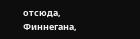отсюда, Финнегана,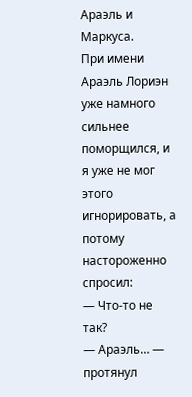Араэль и Маркуса.
При имени Араэль Лориэн уже намного сильнее поморщился, и я уже не мог этого игнорировать, а потому настороженно спросил:
— Что-то не так?
— Араэль… — протянул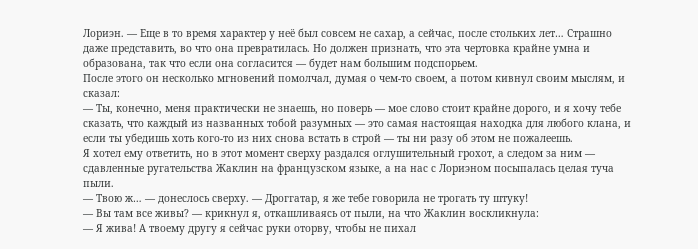Лориэн. — Еще в то время характер у неё был совсем не сахар, а сейчас, после стольких лет… Страшно даже представить, во что она превратилась. Но должен признать, что эта чертовка крайне умна и образована, так что если она согласится — будет нам большим подспорьем.
После этого он несколько мгновений помолчал, думая о чем-то своем, а потом кивнул своим мыслям, и сказал:
— Ты, конечно, меня практически не знаешь, но поверь — мое слово стоит крайне дорого, и я хочу тебе сказать, что каждый из названных тобой разумных — это самая настоящая находка для любого клана, и если ты убедишь хоть кого-то из них снова встать в строй — ты ни разу об этом не пожалеешь.
Я хотел ему ответить, но в этот момент сверху раздался оглушительный грохот, а следом за ним — сдавленные ругательства Жаклин на французском языке, а на нас с Лориэном посыпалась целая туча пыли.
— Твою ж… — донеслось сверху. — Дроггатар, я же тебе говорила не трогать ту штуку!
— Вы там все живы? — крикнул я, откашливаясь от пыли, на что Жаклин воскликнула:
— Я жива! А твоему другу я сейчас руки оторву, чтобы не пихал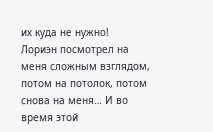их куда не нужно!
Лориэн посмотрел на меня сложным взглядом, потом на потолок, потом снова на меня… И во время этой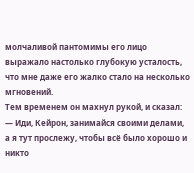молчаливой пантомимы его лицо выражало настолько глубокую усталость, что мне даже его жалко стало на несколько мгновений.
Тем временем он махнул рукой, и сказал:
— Иди, Кейрон, занимайся своими делами, а я тут прослежу, чтобы всё было хорошо и никто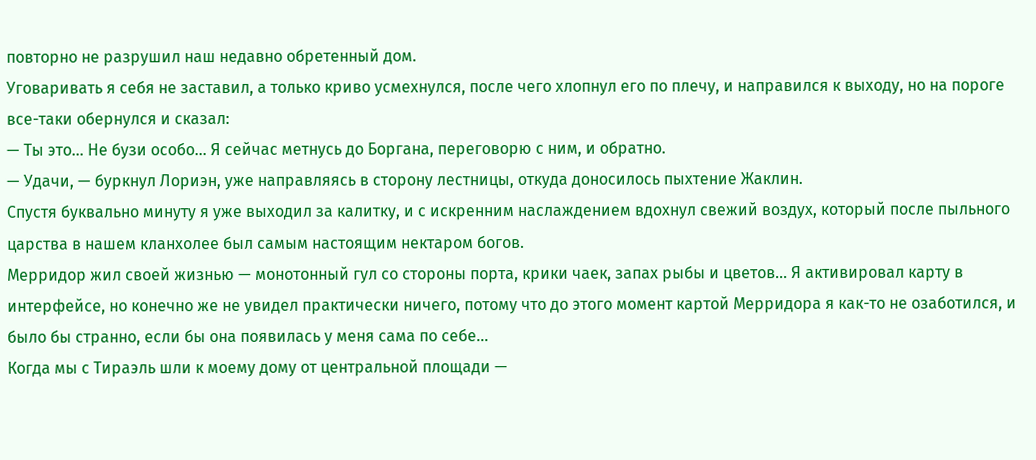повторно не разрушил наш недавно обретенный дом.
Уговаривать я себя не заставил, а только криво усмехнулся, после чего хлопнул его по плечу, и направился к выходу, но на пороге все-таки обернулся и сказал:
— Ты это… Не бузи особо… Я сейчас метнусь до Боргана, переговорю с ним, и обратно.
— Удачи, — буркнул Лориэн, уже направляясь в сторону лестницы, откуда доносилось пыхтение Жаклин.
Спустя буквально минуту я уже выходил за калитку, и с искренним наслаждением вдохнул свежий воздух, который после пыльного царства в нашем кланхолее был самым настоящим нектаром богов.
Мерридор жил своей жизнью — монотонный гул со стороны порта, крики чаек, запах рыбы и цветов… Я активировал карту в интерфейсе, но конечно же не увидел практически ничего, потому что до этого момент картой Мерридора я как-то не озаботился, и было бы странно, если бы она появилась у меня сама по себе…
Когда мы с Тираэль шли к моему дому от центральной площади —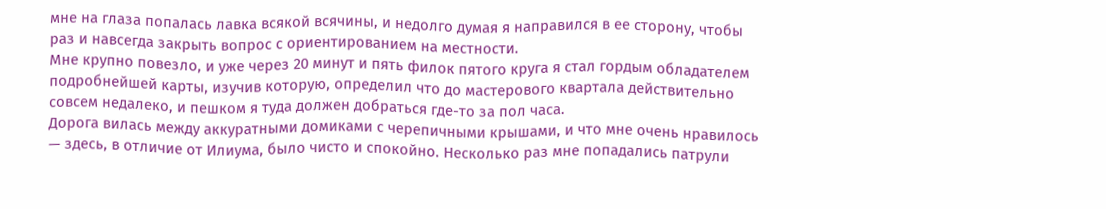мне на глаза попалась лавка всякой всячины, и недолго думая я направился в ее сторону, чтобы раз и навсегда закрыть вопрос с ориентированием на местности.
Мне крупно повезло, и уже через 20 минут и пять филок пятого круга я стал гордым обладателем подробнейшей карты, изучив которую, определил что до мастерового квартала действительно совсем недалеко, и пешком я туда должен добраться где-то за пол часа.
Дорога вилась между аккуратными домиками с черепичными крышами, и что мне очень нравилось — здесь, в отличие от Илиума, было чисто и спокойно. Несколько раз мне попадались патрули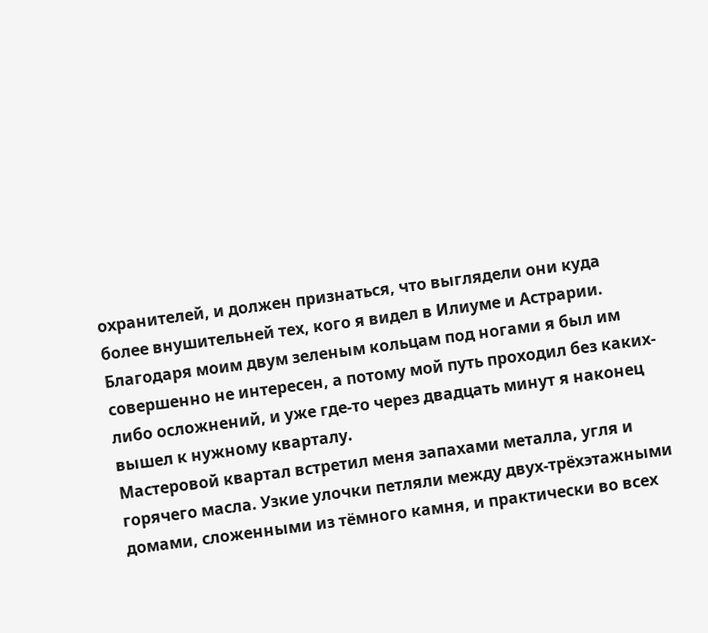охранителей, и должен признаться, что выглядели они куда более внушительней тех, кого я видел в Илиуме и Астрарии. Благодаря моим двум зеленым кольцам под ногами я был им совершенно не интересен, а потому мой путь проходил без каких-либо осложнений, и уже где-то через двадцать минут я наконец вышел к нужному кварталу.
Мастеровой квартал встретил меня запахами металла, угля и горячего масла. Узкие улочки петляли между двух-трёхэтажными домами, сложенными из тёмного камня, и практически во всех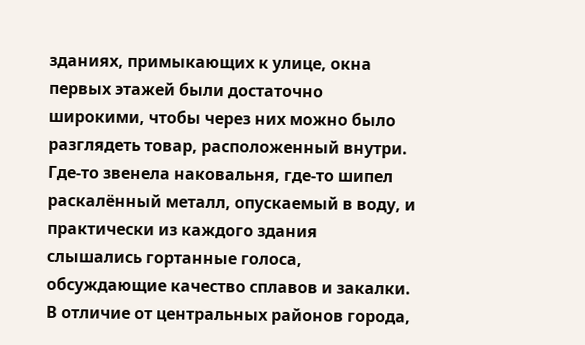зданиях, примыкающих к улице, окна первых этажей были достаточно широкими, чтобы через них можно было разглядеть товар, расположенный внутри.
Где-то звенела наковальня, где-то шипел раскалённый металл, опускаемый в воду, и практически из каждого здания слышались гортанные голоса, обсуждающие качество сплавов и закалки.
В отличие от центральных районов города,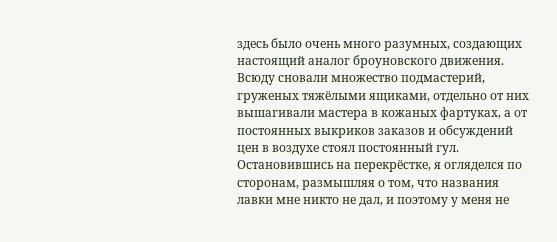здесь было очень много разумных, создающих настоящий аналог броуновского движения. Всюду сновали множество подмастерий, груженых тяжёлыми ящиками, отдельно от них вышагивали мастера в кожаных фартуках, а от постоянных выкриков заказов и обсуждений цен в воздухе стоял постоянный гул.
Остановившись на перекрёстке, я огляделся по сторонам, размышляя о том, что названия лавки мне никто не дал, и поэтому у меня не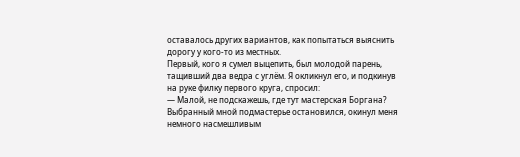оставалось других вариантов, как попытаться выяснить дорогу у кого-то из местных.
Первый, кого я сумел выцепить, был молодой парень, тащивший два ведра с углём. Я окликнул его, и подкинув на руке филку первого круга, спросил:
— Малой, не подскажешь, где тут мастерская Боргана?
Выбранный мной подмастерье остановился, окинул меня немного насмешливым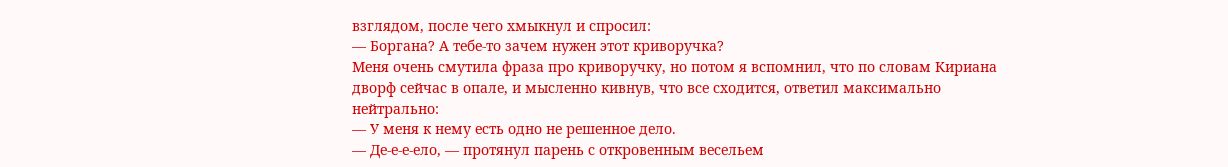взглядом, после чего хмыкнул и спросил:
— Боргана? А тебе-то зачем нужен этот криворучка?
Меня очень смутила фраза про криворучку, но потом я вспомнил, что по словам Кириана дворф сейчас в опале, и мысленно кивнув, что все сходится, ответил максимально нейтрально:
— У меня к нему есть одно не решенное дело.
— Де-е-е-ело, — протянул парень с откровенным весельем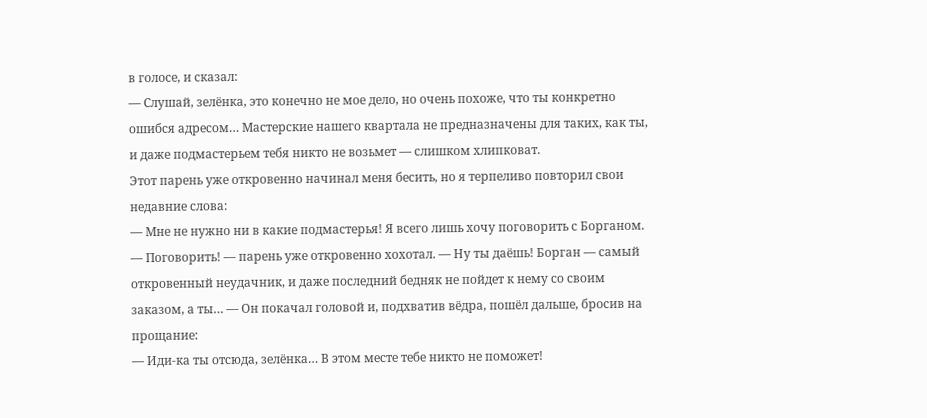в голосе, и сказал:
— Слушай, зелёнка, это конечно не мое дело, но очень похоже, что ты конкретно ошибся адресом… Мастерские нашего квартала не предназначены для таких, как ты, и даже подмастерьем тебя никто не возьмет — слишком хлипковат.
Этот парень уже откровенно начинал меня бесить, но я терпеливо повторил свои недавние слова:
— Мне не нужно ни в какие подмастерья! Я всего лишь хочу поговорить с Борганом.
— Поговорить! — парень уже откровенно хохотал. — Ну ты даёшь! Борган — самый откровенный неудачник, и даже последний бедняк не пойдет к нему со своим заказом, а ты… — Он покачал головой и, подхватив вёдра, пошёл дальше, бросив на прощание:
— Иди-ка ты отсюда, зелёнка… В этом месте тебе никто не поможет!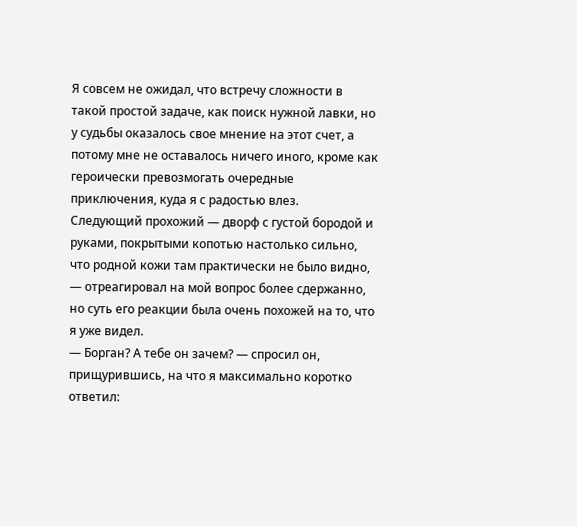Я совсем не ожидал, что встречу сложности в такой простой задаче, как поиск нужной лавки, но у судьбы оказалось свое мнение на этот счет, а потому мне не оставалось ничего иного, кроме как героически превозмогать очередные приключения, куда я с радостью влез.
Следующий прохожий — дворф с густой бородой и руками, покрытыми копотью настолько сильно, что родной кожи там практически не было видно, — отреагировал на мой вопрос более сдержанно, но суть его реакции была очень похожей на то, что я уже видел.
— Борган? А тебе он зачем? — спросил он, прищурившись, на что я максимально коротко ответил: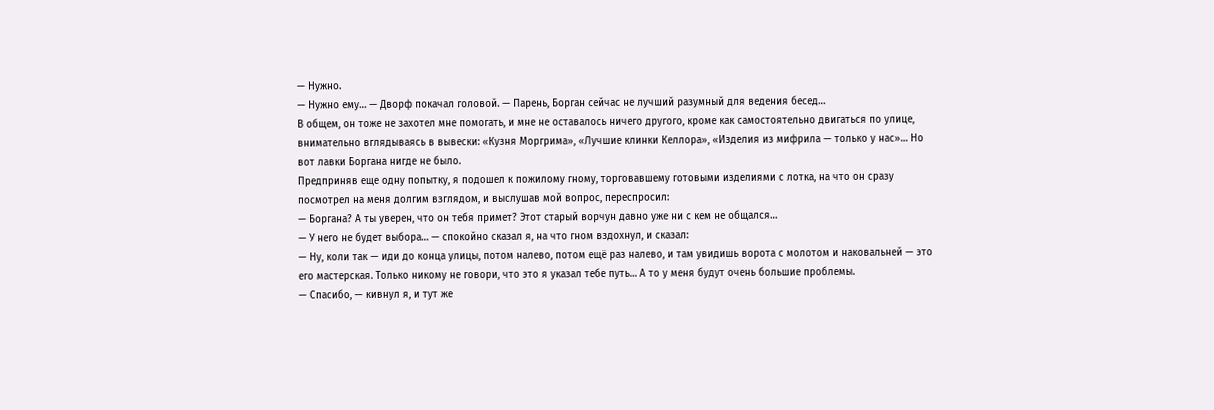— Нужно.
— Нужно ему… — Дворф покачал головой. — Парень, Борган сейчас не лучший разумный для ведения бесед…
В общем, он тоже не захотел мне помогать, и мне не оставалось ничего другого, кроме как самостоятельно двигаться по улице, внимательно вглядываясь в вывески: «Кузня Моргрима», «Лучшие клинки Келлора», «Изделия из мифрила — только у нас»… Но вот лавки Боргана нигде не было.
Предприняв еще одну попытку, я подошел к пожилому гному, торговавшему готовыми изделиями с лотка, на что он сразу посмотрел на меня долгим взглядом, и выслушав мой вопрос, переспросил:
— Боргана? А ты уверен, что он тебя примет? Этот старый ворчун давно уже ни с кем не общался…
— У него не будет выбора… — спокойно сказал я, на что гном вздохнул, и сказал:
— Ну, коли так — иди до конца улицы, потом налево, потом ещё раз налево, и там увидишь ворота с молотом и наковальней — это его мастерская. Только никому не говори, что это я указал тебе путь… А то у меня будут очень большие проблемы.
— Спасибо, — кивнул я, и тут же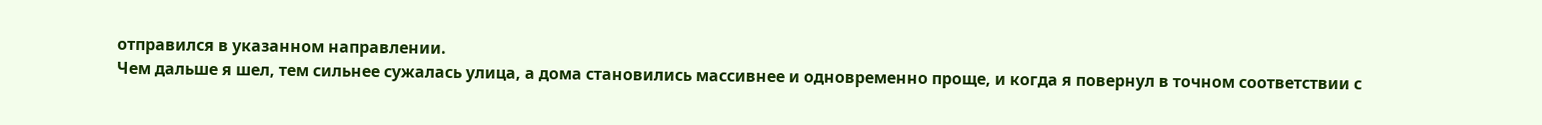отправился в указанном направлении.
Чем дальше я шел, тем сильнее сужалась улица, а дома становились массивнее и одновременно проще, и когда я повернул в точном соответствии с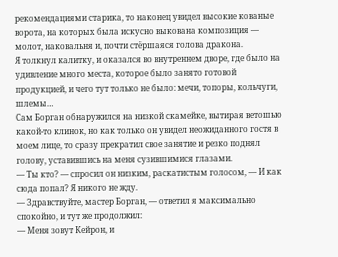рекомендациями старика, то наконец увидел высокие кованые ворота, на которых была искусно выкована композиция — молот, наковальня и, почти стёршаяся голова дракона.
Я толкнул калитку, и оказался во внутреннем дворе, где было на удивление много места, которое было занято готовой продукцией, и чего тут только не было: мечи, топоры, кольчуги, шлемы…
Сам Борган обнаружился на низкой скамейке, вытирая ветошью какой-то клинок, но как только он увидел неожиданного гостя в моем лице, то сразу прекратил свое занятие и резко поднял голову, уставившись на меня сузившимися глазами.
— Ты кто? — спросил он низким, раскатистым голосом, — И как сюда попал? Я никого не жду.
— Здравствуйте, мастер Борган, — ответил я максимально спокойно, и тут же продолжил:
— Меня зовут Кейрон, и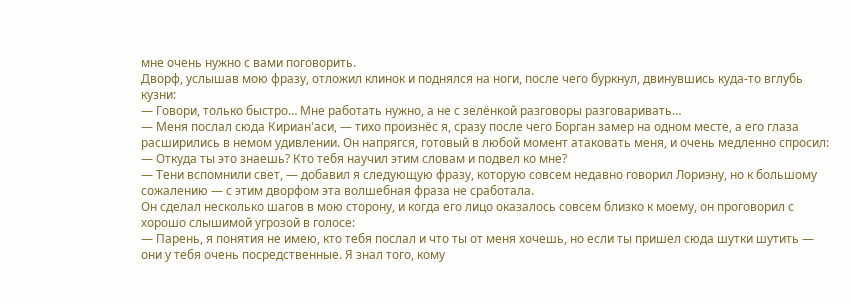мне очень нужно с вами поговорить.
Дворф, услышав мою фразу, отложил клинок и поднялся на ноги, после чего буркнул, двинувшись куда-то вглубь кузни:
— Говори, только быстро… Мне работать нужно, а не с зелёнкой разговоры разговаривать…
— Меня послал сюда Кириан'аси, — тихо произнёс я, сразу после чего Борган замер на одном месте, а его глаза расширились в немом удивлении. Он напрягся, готовый в любой момент атаковать меня, и очень медленно спросил:
— Откуда ты это знаешь? Кто тебя научил этим словам и подвел ко мне?
— Тени вспомнили свет, — добавил я следующую фразу, которую совсем недавно говорил Лориэну, но к большому сожалению — с этим дворфом эта волшебная фраза не сработала.
Он сделал несколько шагов в мою сторону, и когда его лицо оказалось совсем близко к моему, он проговорил с хорошо слышимой угрозой в голосе:
— Парень, я понятия не имею, кто тебя послал и что ты от меня хочешь, но если ты пришел сюда шутки шутить — они у тебя очень посредственные. Я знал того, кому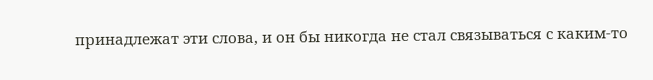принадлежат эти слова, и он бы никогда не стал связываться с каким-то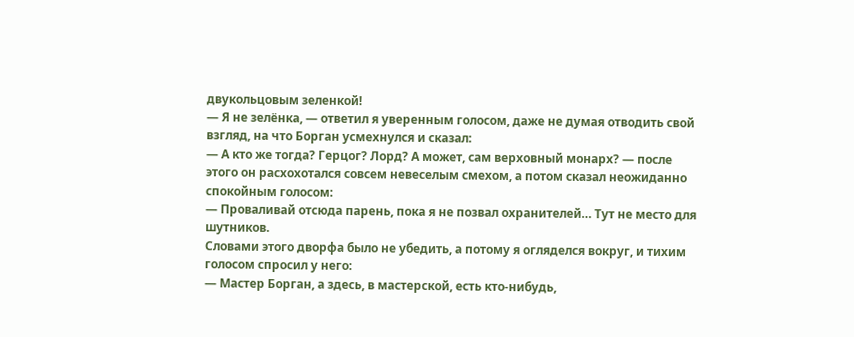двукольцовым зеленкой!
— Я не зелёнка, — ответил я уверенным голосом, даже не думая отводить свой взгляд, на что Борган усмехнулся и сказал:
— А кто же тогда? Герцог? Лорд? А может, сам верховный монарх? — после этого он расхохотался совсем невеселым смехом, а потом сказал неожиданно спокойным голосом:
— Проваливай отсюда парень, пока я не позвал охранителей… Тут не место для шутников.
Словами этого дворфа было не убедить, а потому я огляделся вокруг, и тихим голосом спросил у него:
— Мастер Борган, а здесь, в мастерской, есть кто-нибудь,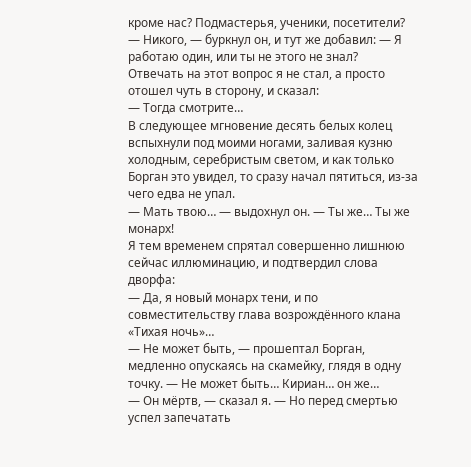кроме нас? Подмастерья, ученики, посетители?
— Никого, — буркнул он, и тут же добавил: — Я работаю один, или ты не этого не знал?
Отвечать на этот вопрос я не стал, а просто отошел чуть в сторону, и сказал:
— Тогда смотрите…
В следующее мгновение десять белых колец вспыхнули под моими ногами, заливая кузню холодным, серебристым светом, и как только Борган это увидел, то сразу начал пятиться, из-за чего едва не упал.
— Мать твою… — выдохнул он. — Ты же… Ты же монарх!
Я тем временем спрятал совершенно лишнюю сейчас иллюминацию, и подтвердил слова дворфа:
— Да, я новый монарх тени, и по совместительству глава возрождённого клана «Тихая ночь»…
— Не может быть, — прошептал Борган, медленно опускаясь на скамейку, глядя в одну точку. — Не может быть… Кириан… он же…
— Он мёртв, — сказал я. — Но перед смертью успел запечатать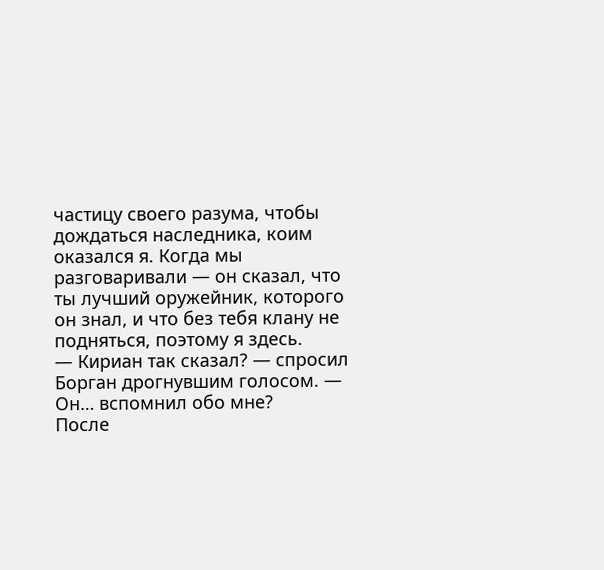частицу своего разума, чтобы дождаться наследника, коим оказался я. Когда мы разговаривали — он сказал, что ты лучший оружейник, которого он знал, и что без тебя клану не подняться, поэтому я здесь.
— Кириан так сказал? — спросил Борган дрогнувшим голосом. — Он… вспомнил обо мне?
После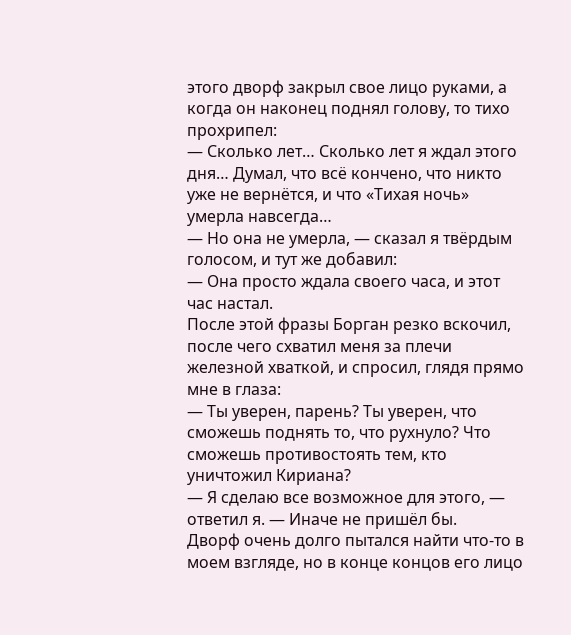этого дворф закрыл свое лицо руками, а когда он наконец поднял голову, то тихо прохрипел:
— Сколько лет… Сколько лет я ждал этого дня… Думал, что всё кончено, что никто уже не вернётся, и что «Тихая ночь» умерла навсегда…
— Но она не умерла, — сказал я твёрдым голосом, и тут же добавил:
— Она просто ждала своего часа, и этот час настал.
После этой фразы Борган резко вскочил, после чего схватил меня за плечи железной хваткой, и спросил, глядя прямо мне в глаза:
— Ты уверен, парень? Ты уверен, что сможешь поднять то, что рухнуло? Что сможешь противостоять тем, кто уничтожил Кириана?
— Я сделаю все возможное для этого, — ответил я. — Иначе не пришёл бы.
Дворф очень долго пытался найти что-то в моем взгляде, но в конце концов его лицо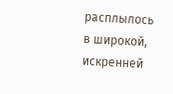расплылось в широкой, искренней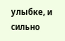улыбке, и сильно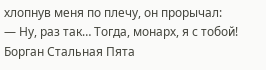хлопнув меня по плечу, он прорычал:
— Ну, раз так… Тогда, монарх, я с тобой! Борган Стальная Пята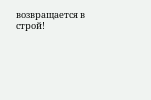возвращается в строй!